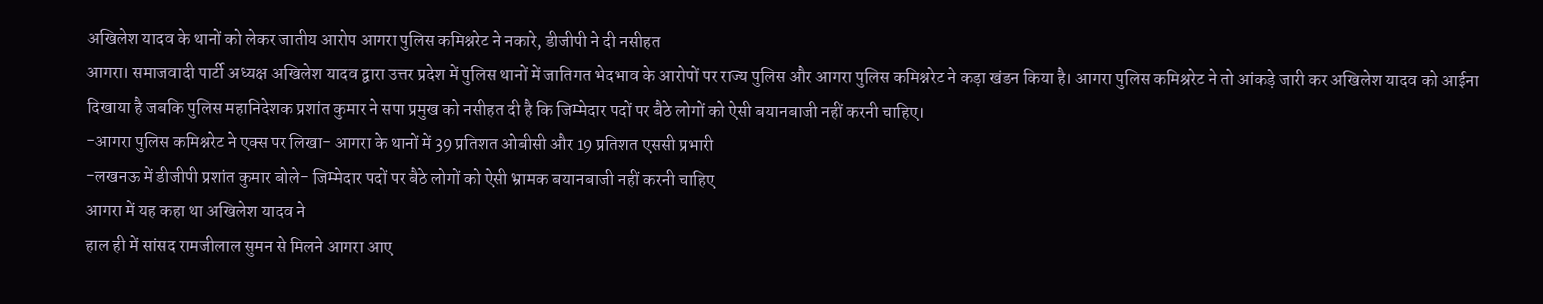अखिलेश यादव के थानों को लेकर जातीय आरोप आगरा पुलिस कमिश्नरेट ने नकारे, डीजीपी ने दी नसीहत
आगरा। समाजवादी पार्टी अध्यक्ष अखिलेश यादव द्वारा उत्तर प्रदेश में पुलिस थानों में जातिगत भेदभाव के आरोपों पर राज्य पुलिस और आगरा पुलिस कमिश्नरेट ने कड़ा खंडन किया है। आगरा पुलिस कमिश्ररेट ने तो आंकड़े जारी कर अखिलेश यादव को आईना दिखाया है जबकि पुलिस महानिदेशक प्रशांत कुमार ने सपा प्रमुख को नसीहत दी है कि जिम्मेदार पदों पर बैठे लोगों को ऐसी बयानबाजी नहीं करनी चाहिए।
-आगरा पुलिस कमिश्नरेट ने एक्स पर लिखा- आगरा के थानों में 39 प्रतिशत ओबीसी और 19 प्रतिशत एससी प्रभारी
-लखनऊ में डीजीपी प्रशांत कुमार बोले- जिम्मेदार पदों पर बैठे लोगों को ऐसी भ्रामक बयानबाजी नहीं करनी चाहिए
आगरा में यह कहा था अखिलेश यादव ने
हाल ही में सांसद रामजीलाल सुमन से मिलने आगरा आए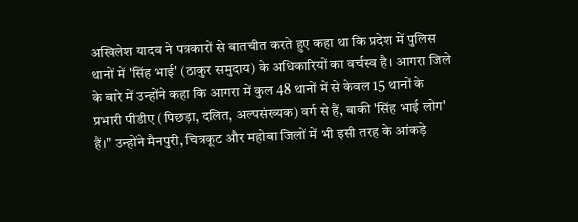अखिलेश यादव ने पत्रकारों से बातचीत करते हुए कहा था कि प्रदेश में पुलिस थानों में 'सिंह भाई' (ठाकुर समुदाय) के अधिकारियों का वर्चस्व है। आगरा जिले के बारे में उन्होंने कहा कि आगरा में कुल 48 थानों में से केवल 15 थानों के प्रभारी पीडीए (पिछड़ा, दलित, अल्पसंख्यक) वर्ग से हैं, बाकी 'सिंह भाई लोग' हैं।" उन्होंने मैनपुरी, चित्रकूट और महोबा जिलों में भी इसी तरह के आंकड़े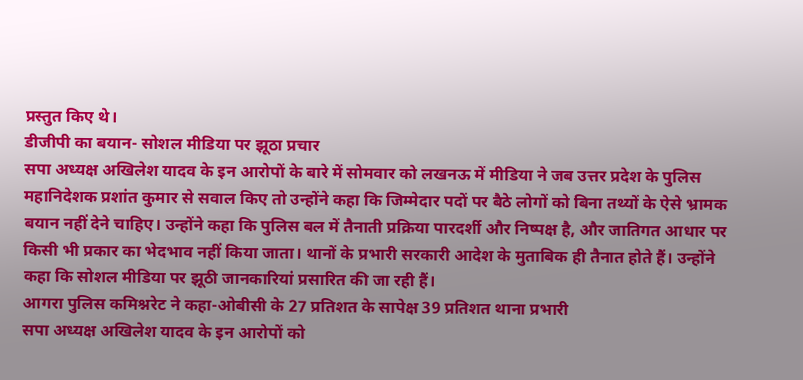प्रस्तुत किए थे।
डीजीपी का बयान- सोशल मीडिया पर झूठा प्रचार
सपा अध्यक्ष अखिलेश यादव के इन आरोपों के बारे में सोमवार को लखनऊ में मीडिया ने जब उत्तर प्रदेश के पुलिस महानिदेशक प्रशांत कुमार से सवाल किए तो उन्होंने कहा कि जिम्मेदार पदों पर बैठे लोगों को बिना तथ्यों के ऐसे भ्रामक बयान नहीं देने चाहिए। उन्होंने कहा कि पुलिस बल में तैनाती प्रक्रिया पारदर्शी और निष्पक्ष है, और जातिगत आधार पर किसी भी प्रकार का भेदभाव नहीं किया जाता। थानों के प्रभारी सरकारी आदेश के मुताबिक ही तैनात होते हैं। उन्होंने कहा कि सोशल मीडिया पर झूठी जानकारियां प्रसारित की जा रही हैं।
आगरा पुलिस कमिश्नरेट ने कहा-ओबीसी के 27 प्रतिशत के सापेक्ष 39 प्रतिशत थाना प्रभारी
सपा अध्यक्ष अखिलेश यादव के इन आरोपों को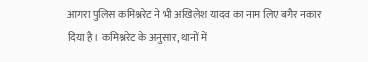आगरा पुलिस कमिश्नरेट ने भी अखिलेश यादव का नाम लिए बगैर नकार दिया है। कमिश्नरेट के अनुसार, थानों में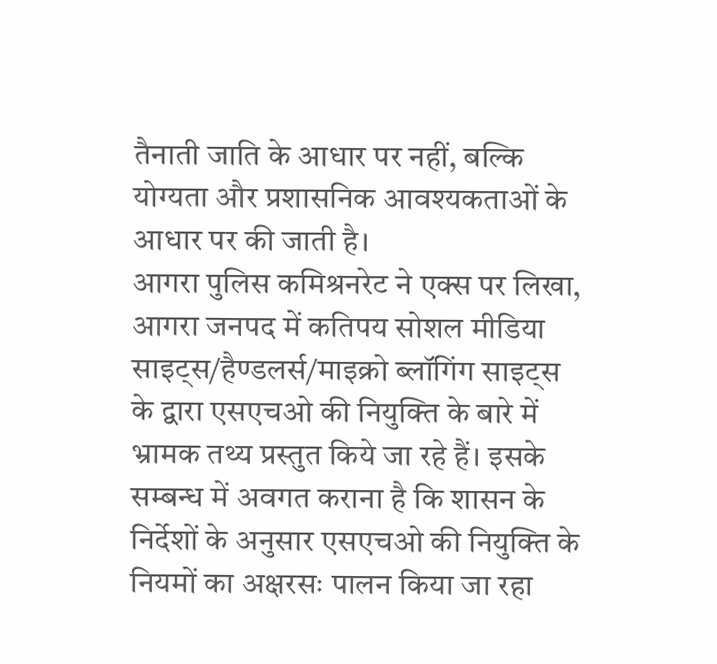तैनाती जाति के आधार पर नहीं, बल्कि योग्यता और प्रशासनिक आवश्यकताओं के आधार पर की जाती है।
आगरा पुलिस कमिश्रनरेट ने एक्स पर लिखा, आगरा जनपद में कतिपय सोशल मीडिया साइट्स/हैण्डलर्स/माइक्रो ब्लॉगिंग साइट्स के द्वारा एसएचओ की नियुक्ति के बारे में भ्रामक तथ्य प्रस्तुत किये जा रहे हैं। इसके सम्बन्ध में अवगत कराना है कि शासन के निर्देशों के अनुसार एसएचओ की नियुक्ति के नियमों का अक्षरसः पालन किया जा रहा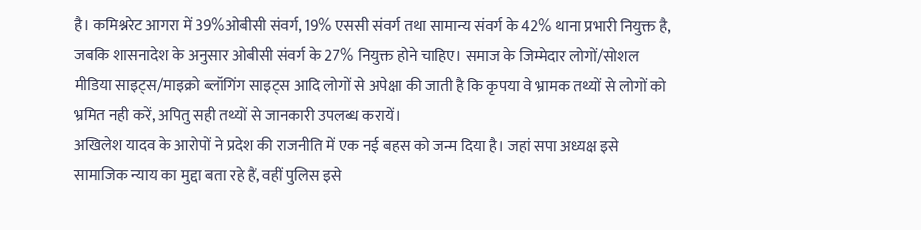है। कमिश्नरेट आगरा में 39%ओबीसी संवर्ग, 19% एससी संवर्ग तथा सामान्य संवर्ग के 42% थाना प्रभारी नियुक्त है, जबकि शासनादेश के अनुसार ओबीसी संवर्ग के 27% नियुक्त होने चाहिए। समाज के जिम्मेदार लोगों/सोशल मीडिया साइट्स/माइक्रो ब्लॉगिंग साइट्स आदि लोगों से अपेक्षा की जाती है कि कृपया वे भ्रामक तथ्यों से लोगों को भ्रमित नही करें, अपितु सही तथ्यों से जानकारी उपलब्ध करायें।
अखिलेश यादव के आरोपों ने प्रदेश की राजनीति में एक नई बहस को जन्म दिया है। जहां सपा अध्यक्ष इसे सामाजिक न्याय का मुद्दा बता रहे हैं, वहीं पुलिस इसे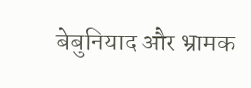बेबुनियाद और भ्रामक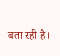बता रही है।